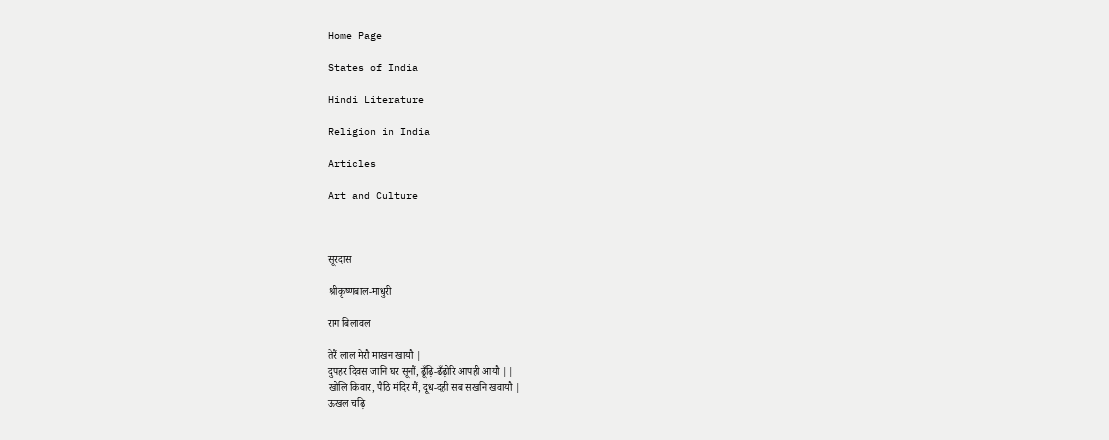Home Page

States of India

Hindi Literature

Religion in India

Articles

Art and Culture



सूरदास

श्रीकृष्णबाल-माधुरी

राग बिलावल

तेरैं लाल मेरौ माखन खायौ |
दुपहर दिवस जानि घर सूनौं, ढूँढ़ि-ढँढ़ोरि आपही आयौ ||
खोलि किवार, पैठि मंदिर मैं, दूध-दही सब सखनि खवायौ |
ऊखल चढ़ि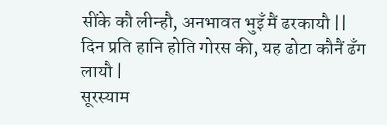सींके कौ लीन्हौ, अनभावत भुइँ मैं ढरकायौ ||
दिन प्रति हानि होति गोरस की, यह ढोटा कौनैं ढँग लायौ |
सूरस्याम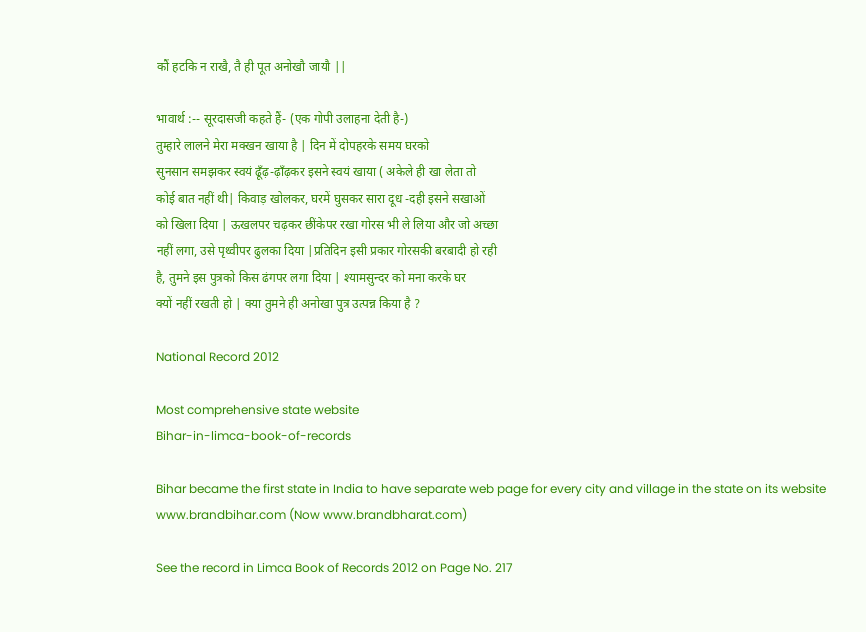कौं हटकि न राखै, तै ही पूत अनोखौ जायौ ||

भावार्थ :-- सूरदासजी कहते हैं- (एक गोपी उलाहना देती है-)
तुम्हारे लालने मेरा मक्खन खाया है | दिन में दोपहरके समय घरको
सुनसान समझकर स्वयं ढूँढ़-ढ़ाँढ़कर इसने स्वयं खाया ( अकेले ही खा लेता तो
कोई बात नहीं थी| किवाड़ खोलकर, घरमें घुसकर सारा दूध -दही इसने सखाओं
को खिला दिया | ऊखलपर चढ़कर छींकेपर रखा गोरस भी ले लिया और जो अच्छा
नहीं लगा, उसे पृथ्वीपर ढुलका दिया |प्रतिदिन इसी प्रकार गोरसकी बरबादी हो रही
है, तुमने इस पुत्रको किस ढंगपर लगा दिया | श्यामसुन्दर को मना करके घर
क्यों नहीं रखती हो | क्या तुमने ही अनोखा पुत्र उत्पन्न किया है ?

National Record 2012

Most comprehensive state website
Bihar-in-limca-book-of-records

Bihar became the first state in India to have separate web page for every city and village in the state on its website www.brandbihar.com (Now www.brandbharat.com)

See the record in Limca Book of Records 2012 on Page No. 217